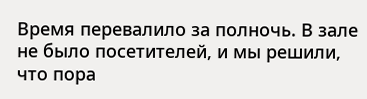Время перевалило за полночь. В зале не было посетителей, и мы решили, что пора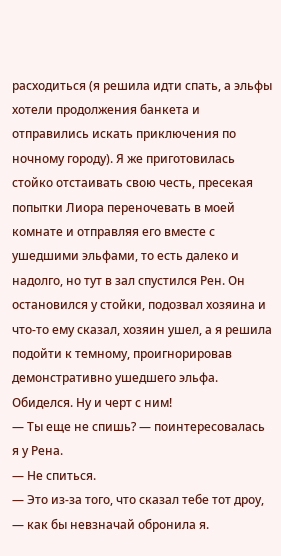расходиться (я решила идти спать, а эльфы хотели продолжения банкета и отправились искать приключения по ночному городу). Я же приготовилась стойко отстаивать свою честь, пресекая попытки Лиора переночевать в моей комнате и отправляя его вместе с ушедшими эльфами, то есть далеко и надолго, но тут в зал спустился Рен. Он остановился у стойки, подозвал хозяина и что-то ему сказал, хозяин ушел, а я решила подойти к темному, проигнорировав демонстративно ушедшего эльфа. Обиделся. Ну и черт с ним!
— Ты еще не спишь? — поинтересовалась я у Рена.
— Не спиться.
— Это из-за того, что сказал тебе тот дроу, — как бы невзначай обронила я.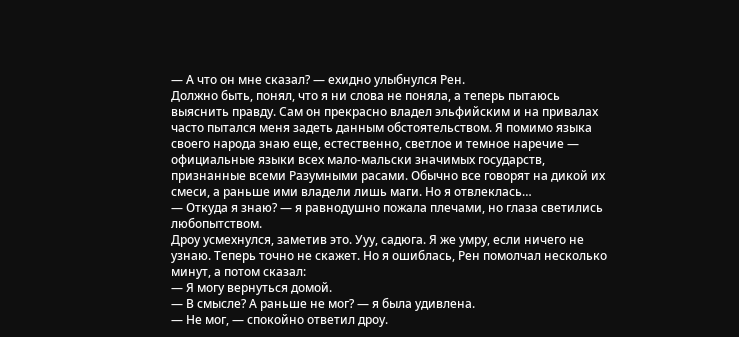— А что он мне сказал? — ехидно улыбнулся Рен.
Должно быть, понял, что я ни слова не поняла, а теперь пытаюсь выяснить правду. Сам он прекрасно владел эльфийским и на привалах часто пытался меня задеть данным обстоятельством. Я помимо языка своего народа знаю еще, естественно, светлое и темное наречие — официальные языки всех мало-мальски значимых государств, признанные всеми Разумными расами. Обычно все говорят на дикой их смеси, а раньше ими владели лишь маги. Но я отвлеклась…
— Откуда я знаю? — я равнодушно пожала плечами, но глаза светились любопытством.
Дроу усмехнулся, заметив это. Ууу, садюга. Я же умру, если ничего не узнаю. Теперь точно не скажет. Но я ошиблась, Рен помолчал несколько минут, а потом сказал:
— Я могу вернуться домой.
— В смысле? А раньше не мог? — я была удивлена.
— Не мог, — спокойно ответил дроу.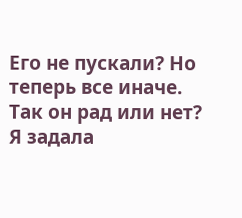Его не пускали? Но теперь все иначе. Так он рад или нет? Я задала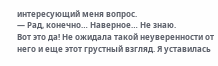интересующий меня вопрос.
— Рад, конечно… Наверное… Не знаю.
Вот это да! Не ожидала такой неуверенности от него и еще этот грустный взгляд. Я уставилась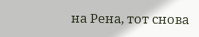на Рена, тот снова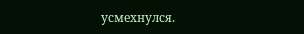усмехнулся.